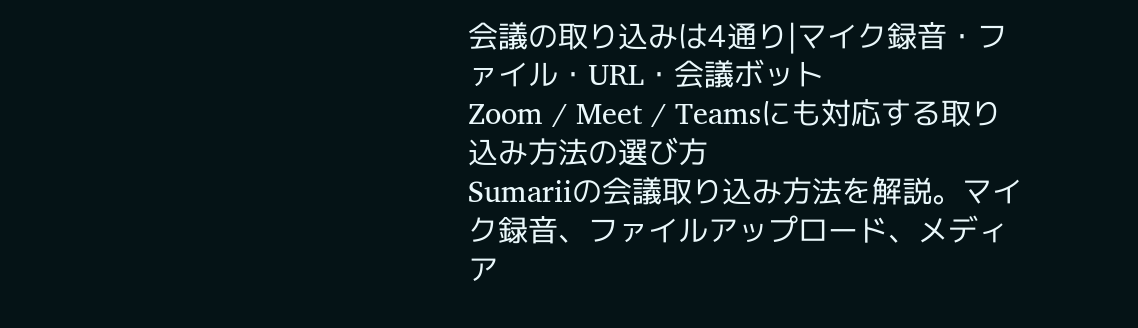会議の取り込みは4通り|マイク録音・ファイル・URL・会議ボット
Zoom / Meet / Teamsにも対応する取り込み方法の選び方
Sumariiの会議取り込み方法を解説。マイク録音、ファイルアップロード、メディア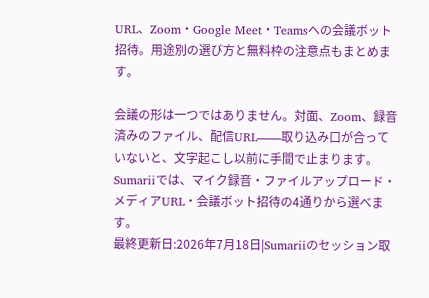URL、Zoom・Google Meet・Teamsへの会議ボット招待。用途別の選び方と無料枠の注意点もまとめます。

会議の形は一つではありません。対面、Zoom、録音済みのファイル、配信URL——取り込み口が合っていないと、文字起こし以前に手間で止まります。Sumariiでは、マイク録音・ファイルアップロード・メディアURL・会議ボット招待の4通りから選べます。
最終更新日:2026年7月18日|Sumariiのセッション取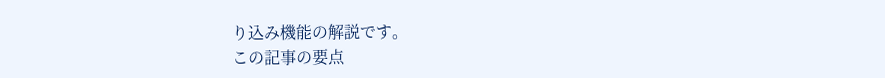り込み機能の解説です。
この記事の要点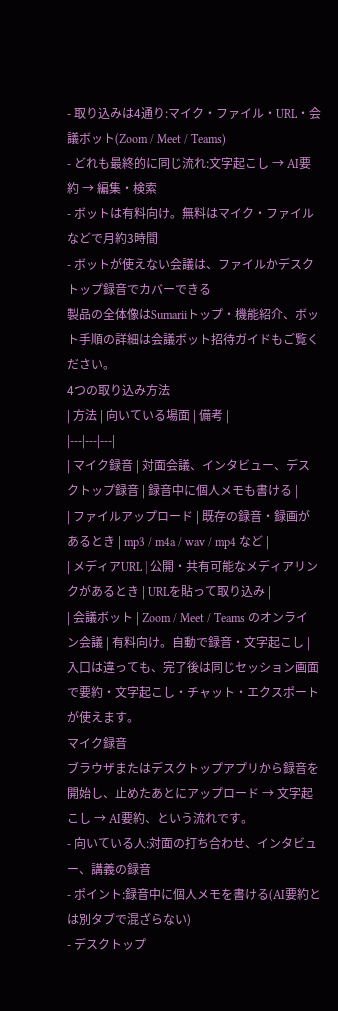- 取り込みは4通り:マイク・ファイル・URL・会議ボット(Zoom / Meet / Teams)
- どれも最終的に同じ流れ:文字起こし → AI要約 → 編集・検索
- ボットは有料向け。無料はマイク・ファイルなどで月約3時間
- ボットが使えない会議は、ファイルかデスクトップ録音でカバーできる
製品の全体像はSumariiトップ・機能紹介、ボット手順の詳細は会議ボット招待ガイドもご覧ください。
4つの取り込み方法
| 方法 | 向いている場面 | 備考 |
|---|---|---|
| マイク録音 | 対面会議、インタビュー、デスクトップ録音 | 録音中に個人メモも書ける |
| ファイルアップロード | 既存の録音・録画があるとき | mp3 / m4a / wav / mp4 など |
| メディアURL | 公開・共有可能なメディアリンクがあるとき | URLを貼って取り込み |
| 会議ボット | Zoom / Meet / Teams のオンライン会議 | 有料向け。自動で録音・文字起こし |
入口は違っても、完了後は同じセッション画面で要約・文字起こし・チャット・エクスポートが使えます。
マイク録音
ブラウザまたはデスクトップアプリから録音を開始し、止めたあとにアップロード → 文字起こし → AI要約、という流れです。
- 向いている人:対面の打ち合わせ、インタビュー、講義の録音
- ポイント:録音中に個人メモを書ける(AI要約とは別タブで混ざらない)
- デスクトップ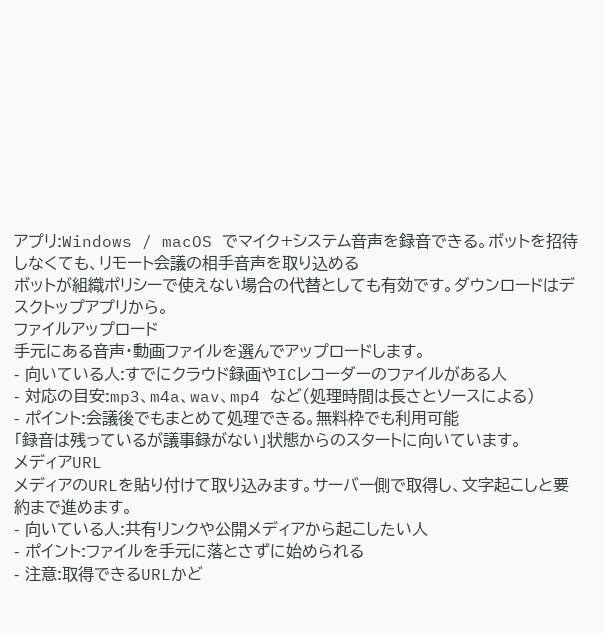アプリ:Windows / macOS でマイク+システム音声を録音できる。ボットを招待しなくても、リモート会議の相手音声を取り込める
ボットが組織ポリシーで使えない場合の代替としても有効です。ダウンロードはデスクトップアプリから。
ファイルアップロード
手元にある音声・動画ファイルを選んでアップロードします。
- 向いている人:すでにクラウド録画やICレコーダーのファイルがある人
- 対応の目安:mp3、m4a、wav、mp4 など(処理時間は長さとソースによる)
- ポイント:会議後でもまとめて処理できる。無料枠でも利用可能
「録音は残っているが議事録がない」状態からのスタートに向いています。
メディアURL
メディアのURLを貼り付けて取り込みます。サーバー側で取得し、文字起こしと要約まで進めます。
- 向いている人:共有リンクや公開メディアから起こしたい人
- ポイント:ファイルを手元に落とさずに始められる
- 注意:取得できるURLかど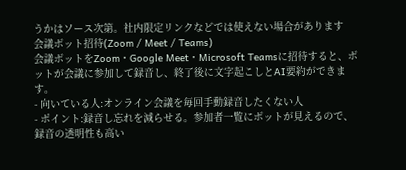うかはソース次第。社内限定リンクなどでは使えない場合があります
会議ボット招待(Zoom / Meet / Teams)
会議ボットをZoom・Google Meet・Microsoft Teamsに招待すると、ボットが会議に参加して録音し、終了後に文字起こしとAI要約ができます。
- 向いている人:オンライン会議を毎回手動録音したくない人
- ポイント:録音し忘れを減らせる。参加者一覧にボットが見えるので、録音の透明性も高い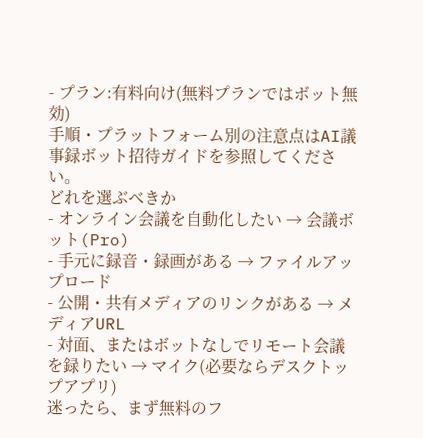- プラン:有料向け(無料プランではボット無効)
手順・プラットフォーム別の注意点はAI議事録ボット招待ガイドを参照してください。
どれを選ぶべきか
- オンライン会議を自動化したい → 会議ボット(Pro)
- 手元に録音・録画がある → ファイルアップロード
- 公開・共有メディアのリンクがある → メディアURL
- 対面、またはボットなしでリモート会議を録りたい → マイク(必要ならデスクトップアプリ)
迷ったら、まず無料のフ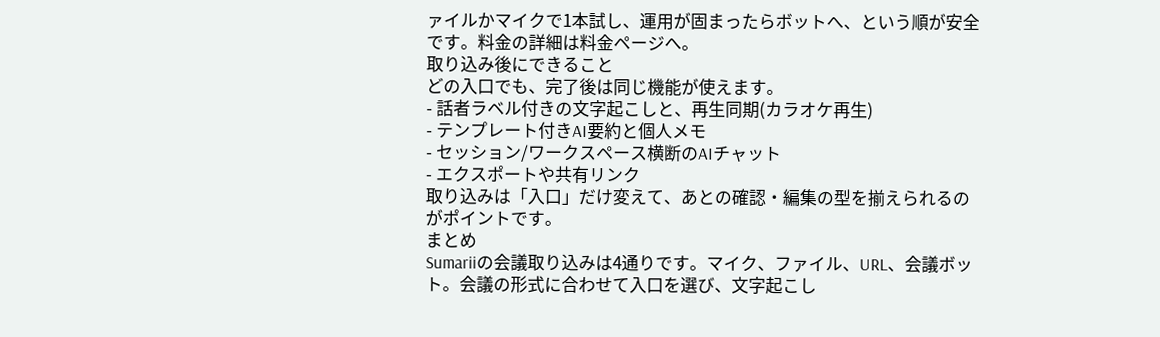ァイルかマイクで1本試し、運用が固まったらボットへ、という順が安全です。料金の詳細は料金ページへ。
取り込み後にできること
どの入口でも、完了後は同じ機能が使えます。
- 話者ラベル付きの文字起こしと、再生同期(カラオケ再生)
- テンプレート付きAI要約と個人メモ
- セッション/ワークスペース横断のAIチャット
- エクスポートや共有リンク
取り込みは「入口」だけ変えて、あとの確認・編集の型を揃えられるのがポイントです。
まとめ
Sumariiの会議取り込みは4通りです。マイク、ファイル、URL、会議ボット。会議の形式に合わせて入口を選び、文字起こし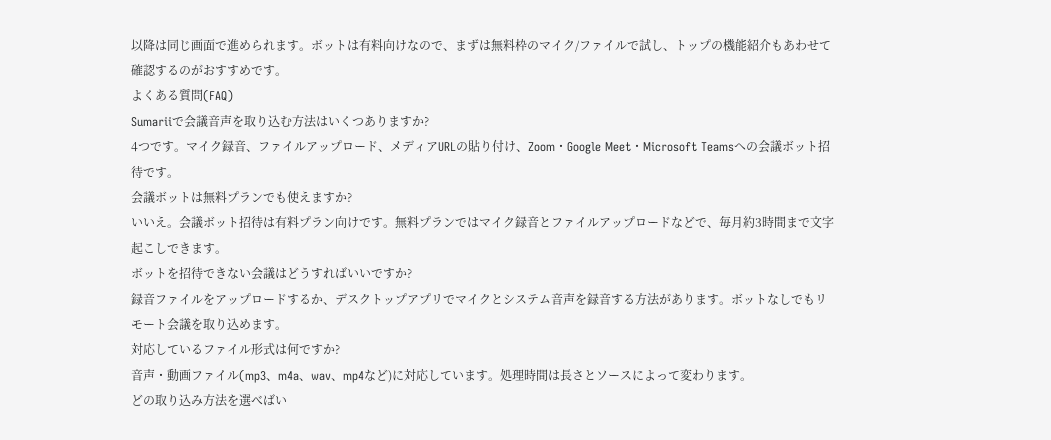以降は同じ画面で進められます。ボットは有料向けなので、まずは無料枠のマイク/ファイルで試し、トップの機能紹介もあわせて確認するのがおすすめです。
よくある質問(FAQ)
Sumariiで会議音声を取り込む方法はいくつありますか?
4つです。マイク録音、ファイルアップロード、メディアURLの貼り付け、Zoom・Google Meet・Microsoft Teamsへの会議ボット招待です。
会議ボットは無料プランでも使えますか?
いいえ。会議ボット招待は有料プラン向けです。無料プランではマイク録音とファイルアップロードなどで、毎月約3時間まで文字起こしできます。
ボットを招待できない会議はどうすればいいですか?
録音ファイルをアップロードするか、デスクトップアプリでマイクとシステム音声を録音する方法があります。ボットなしでもリモート会議を取り込めます。
対応しているファイル形式は何ですか?
音声・動画ファイル(mp3、m4a、wav、mp4など)に対応しています。処理時間は長さとソースによって変わります。
どの取り込み方法を選べばい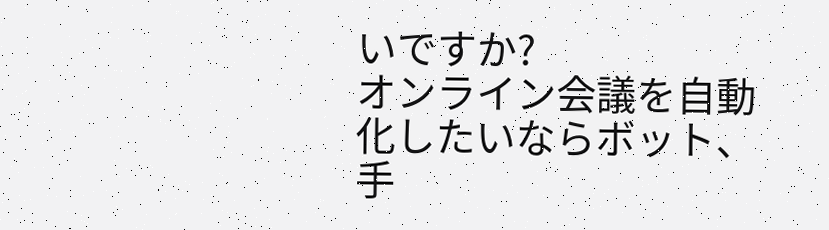いですか?
オンライン会議を自動化したいならボット、手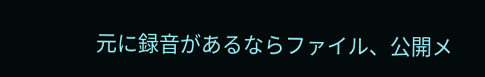元に録音があるならファイル、公開メ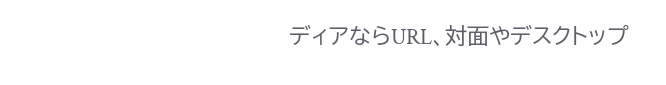ディアならURL、対面やデスクトップ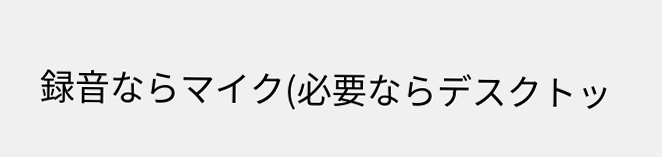録音ならマイク(必要ならデスクトッ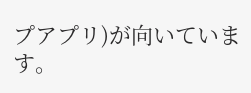プアプリ)が向いています。